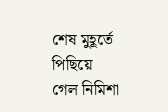শেষ মুহূর্তে পিছিয়ে গেল নিমিশা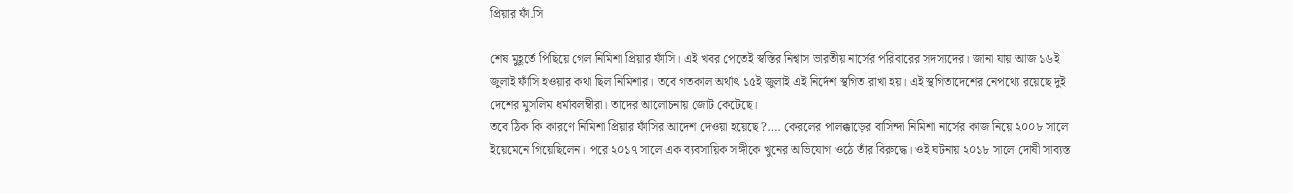প্রিয়ার ফাঁ.সি

শেষ মুহূর্তে পিছিয়ে গেল নিমিশা প্রিয়ার ফাঁসি। এই খবর পেতেই স্বস্তির নিশ্বাস ভারতীয় নার্সের পরিবারের সদস্যদের। জানা যায় আজ ১৬ই জুলাই ফাঁসি হওয়ার কথা ছিল নিমিশার। তবে গতকাল অর্থাৎ ১৫ই জুলাই এই নির্দেশ স্থগিত রাখা হয়। এই স্থগিতাদেশের নেপথ্যে রয়েছে দুই দেশের মুসলিম ধর্মাবলম্বীরা। তাদের আলোচনায় জোট কেটেছে।
তবে ঠিক কি কারণে নিমিশা প্রিয়ার ফাঁসির আদেশ দেওয়া হয়েছে ?…. কেরলের পালক্কাড়ের বাসিন্দা নিমিশা নার্সের কাজ নিয়ে ২০০৮ সালে ইয়েমেনে গিয়েছিলেন। পরে ২০১৭ সালে এক ব্যবসায়িক সঙ্গীকে খুনের অভিযোগ ওঠে তাঁর বিরুদ্ধে। ওই ঘটনায় ২০১৮ সালে দোষী সাব্যস্ত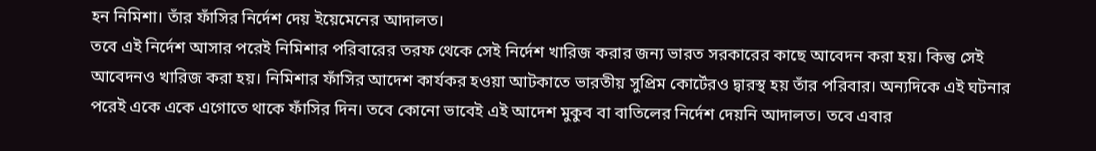হন নিমিশা। তাঁর ফাঁসির নির্দেশ দেয় ইয়েমেনের আদালত।
তবে এই নির্দেশ আসার পরেই নিমিশার পরিবারের তরফ থেকে সেই নির্দেশ খারিজ করার জন্য ভারত সরকারের কাছে আবেদন করা হয়। কিন্তু সেই আবেদনও খারিজ করা হয়। নিমিশার ফাঁসির আদেশ কার্যকর হওয়া আটকাতে ভারতীয় সুপ্রিম কোর্টেরও দ্বারস্থ হয় তাঁর পরিবার। অন্যদিকে এই ঘটনার পরেই একে একে এগোতে থাকে ফাঁসির দিন। তবে কোনো ভাবেই এই আদেশ মুকুব বা বাতিলের নির্দেশ দেয়নি আদালত। তবে এবার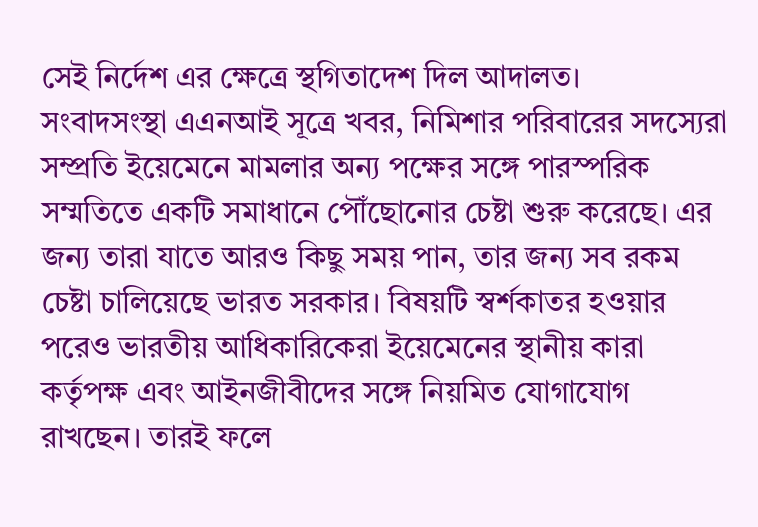সেই নির্দেশ এর ক্ষেত্রে স্থগিতাদেশ দিল আদালত।
সংবাদসংস্থা এএনআই সূত্রে খবর, নিমিশার পরিবারের সদস্যেরা সম্প্রতি ইয়েমেনে মামলার অন্য পক্ষের সঙ্গে পারস্পরিক সম্মতিতে একটি সমাধানে পৌঁছোনোর চেষ্টা শুরু করেছে। এর জন্য তারা যাতে আরও কিছু সময় পান, তার জন্য সব রকম চেষ্টা চালিয়েছে ভারত সরকার। বিষয়টি স্বর্শকাতর হওয়ার পরেও ভারতীয় আধিকারিকেরা ইয়েমেনের স্থানীয় কারা কর্তৃপক্ষ এবং আইনজীবীদের সঙ্গে নিয়মিত যোগাযোগ রাখছেন। তারই ফলে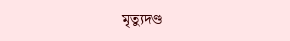মৃত্যুদণ্ড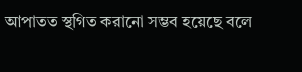আপাতত স্থগিত করানো সম্ভব হয়েছে বলে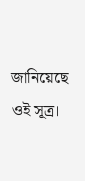জানিয়েছে ওই সূত্র।